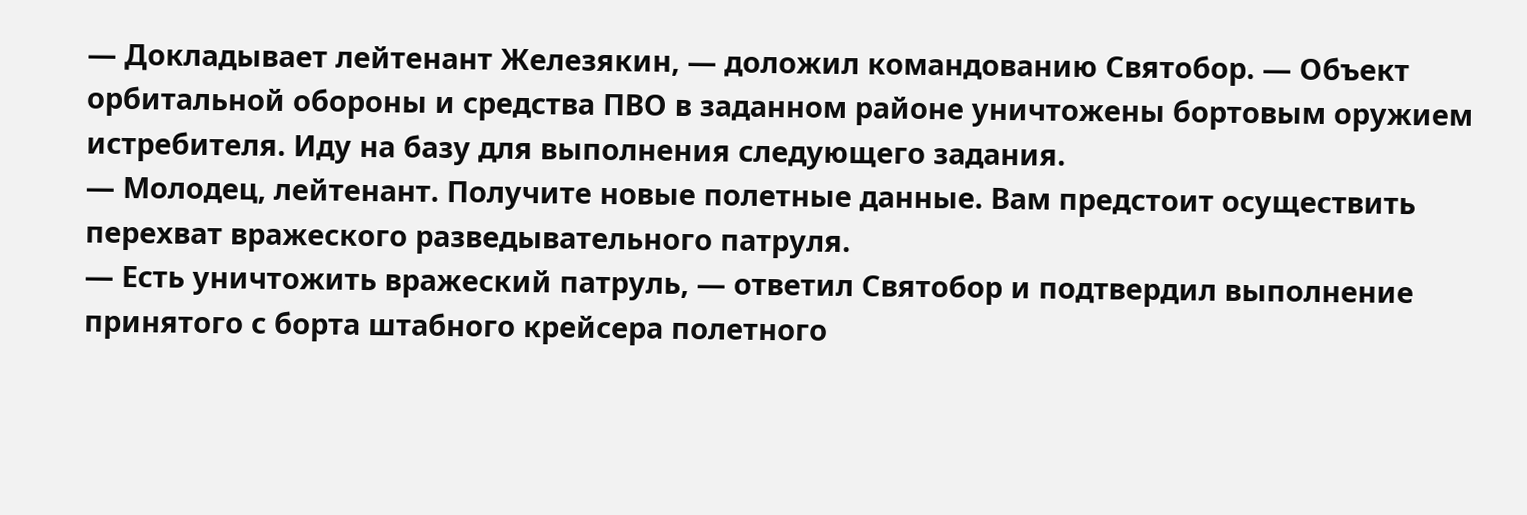— Докладывает лейтенант Железякин, — доложил командованию Святобор. — Объект орбитальной обороны и средства ПВО в заданном районе уничтожены бортовым оружием истребителя. Иду на базу для выполнения следующего задания.
— Молодец, лейтенант. Получите новые полетные данные. Вам предстоит осуществить перехват вражеского разведывательного патруля.
— Есть уничтожить вражеский патруль, — ответил Святобор и подтвердил выполнение принятого с борта штабного крейсера полетного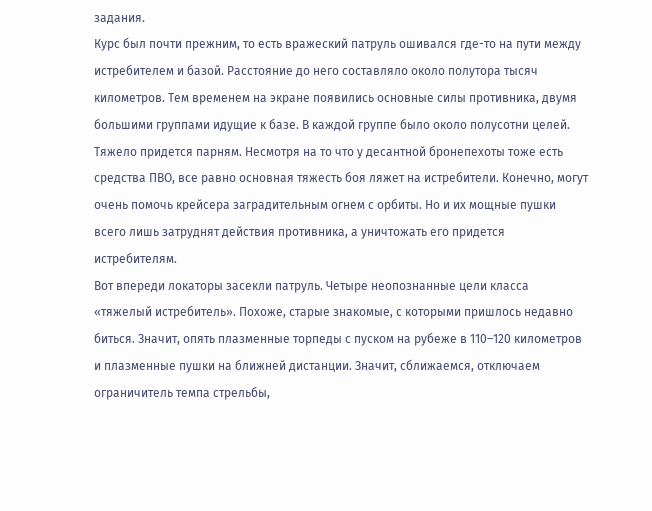задания.
Курс был почти прежним, то есть вражеский патруль ошивался где-то на пути между истребителем и базой. Расстояние до него составляло около полутора тысяч километров. Тем временем на экране появились основные силы противника, двумя большими группами идущие к базе. В каждой группе было около полусотни целей. Тяжело придется парням. Несмотря на то что у десантной бронепехоты тоже есть средства ПВО, все равно основная тяжесть боя ляжет на истребители. Конечно, могут очень помочь крейсера заградительным огнем с орбиты. Но и их мощные пушки всего лишь затруднят действия противника, а уничтожать его придется истребителям.
Вот впереди локаторы засекли патруль. Четыре неопознанные цели класса «тяжелый истребитель». Похоже, старые знакомые, с которыми пришлось недавно биться. Значит, опять плазменные торпеды с пуском на рубеже в 110–120 километров и плазменные пушки на ближней дистанции. Значит, сближаемся, отключаем ограничитель темпа стрельбы,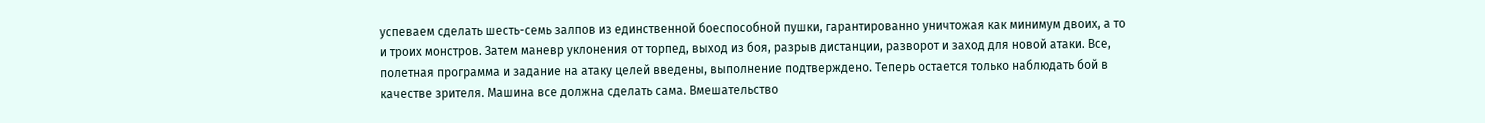успеваем сделать шесть-семь залпов из единственной боеспособной пушки, гарантированно уничтожая как минимум двоих, а то и троих монстров. Затем маневр уклонения от торпед, выход из боя, разрыв дистанции, разворот и заход для новой атаки. Все, полетная программа и задание на атаку целей введены, выполнение подтверждено. Теперь остается только наблюдать бой в качестве зрителя. Машина все должна сделать сама. Вмешательство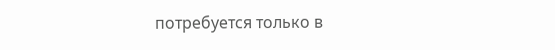потребуется только в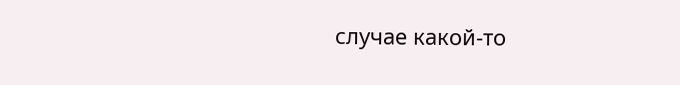случае какой-то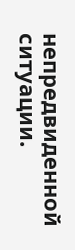непредвиденной ситуации.